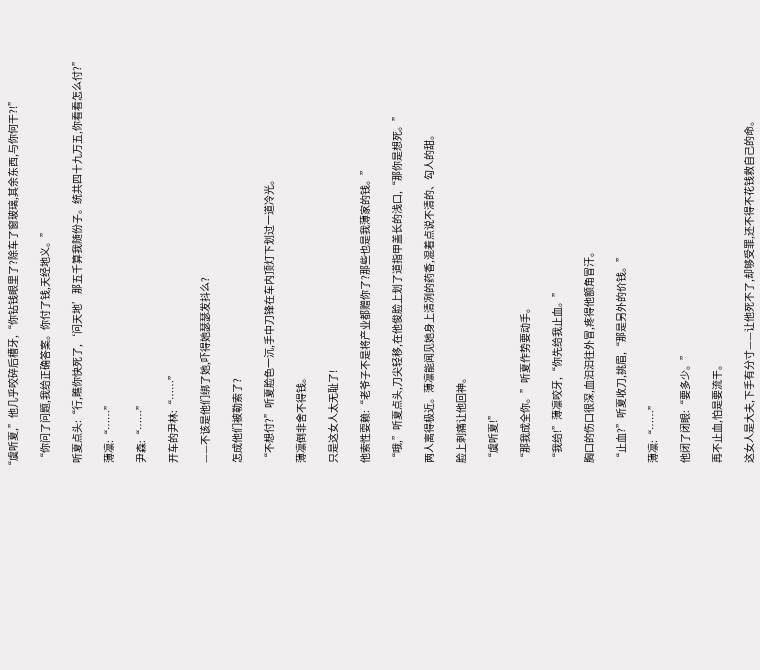“虞听夏,”他几乎咬碎后槽牙,“你钻钱眼里了?除车了窗玻璃,其余东西,与你何干?!”

    “你问了问题,我给正确答案。你付了钱,天经地义。”

    听夏点头:“行,瞧你快死了,‘问天地’那五千算我随份子。统共四十九万五,你看看怎么付?”

    薄凛:“……”

    尹森:“……”

    开车的尹林:“……”

    ——不该是他们绑了她,吓得她瑟瑟发抖么?

    怎成他们被勒索了?

    “不想付?”听夏脸色一沉,手中刀锋在车内顶灯下划过一道冷光。

    薄凛倒非舍不得钱。

    只是这女人太无耻了!

    他索性耍赖:“老爷子不是将产业都赠你了?那些也是我薄家的钱。”

    “哦,”听夏点头,刀尖轻移,在他俊脸上划了道指甲盖长的浅口,“那你是想死。”

    两人离得极近。薄凛能闻见她身上清冽的药香,混着点说不清的、勾人的甜。

    脸上刺痛让他回神。

    “虞听夏!”

    “那我成全你。”听夏作势要动手。

    “我给!”薄凛咬牙,“你先给我止血。”

    胸口的伤口很深,血汩汩往外冒,疼得他额角冒汗。

    “止血?”听夏收刀,挑眉,“那是另外的价钱。”

    薄凛:“……”

    他闭了闭眼:“要多少。”

    再不止血,怕是要流干。

    这女人是大夫,下手有分寸——让他死不了,却够受罪,还不得不花钱救自己的命。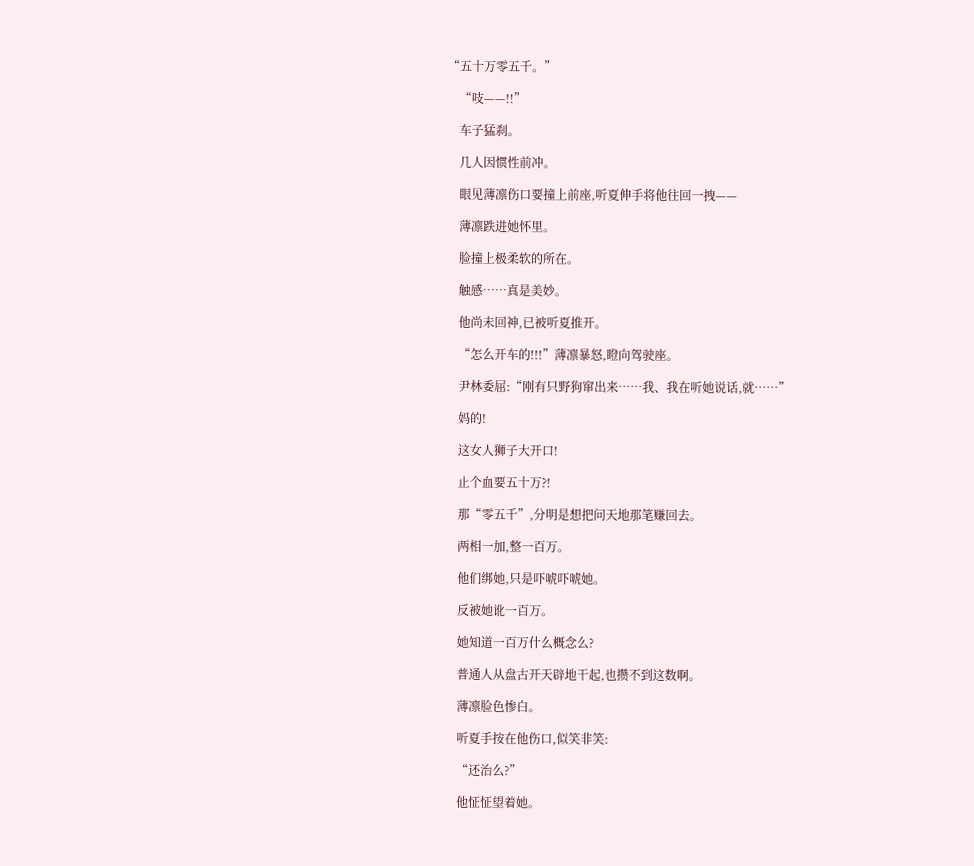“五十万零五千。”

    “吱——!!”

    车子猛刹。

    几人因惯性前冲。

    眼见薄凛伤口要撞上前座,听夏伸手将他往回一拽——

    薄凛跌进她怀里。

    脸撞上极柔软的所在。

    触感……真是美妙。

    他尚未回神,已被听夏推开。

    “怎么开车的!!!”薄凛暴怒,瞪向驾驶座。

    尹林委屈:“刚有只野狗窜出来……我、我在听她说话,就……”

    妈的!

    这女人狮子大开口!

    止个血要五十万?!

    那“零五千”,分明是想把问天地那笔赚回去。

    两相一加,整一百万。

    他们绑她,只是吓唬吓唬她。

    反被她讹一百万。

    她知道一百万什么概念么?

    普通人从盘古开天辟地干起,也攒不到这数啊。

    薄凛脸色惨白。

    听夏手按在他伤口,似笑非笑:

    “还治么?”

    他怔怔望着她。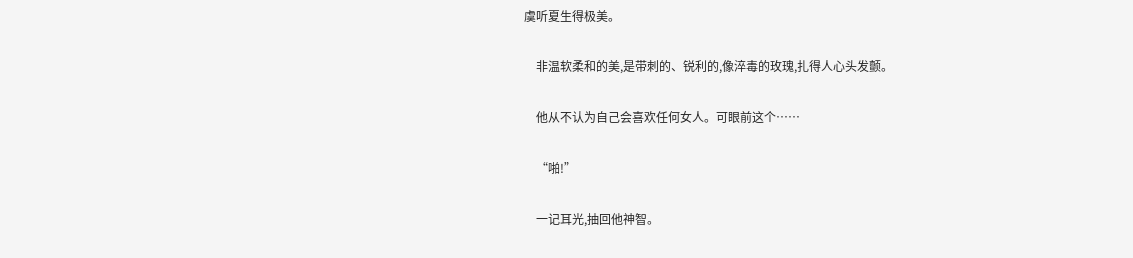虞听夏生得极美。

    非温软柔和的美,是带刺的、锐利的,像淬毒的玫瑰,扎得人心头发颤。

    他从不认为自己会喜欢任何女人。可眼前这个……

    “啪!”

    一记耳光,抽回他神智。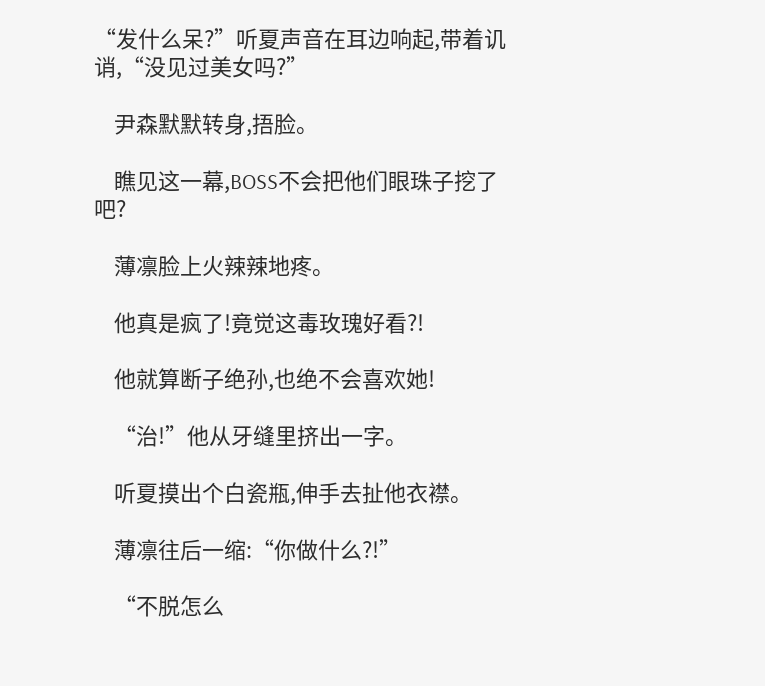“发什么呆?”听夏声音在耳边响起,带着讥诮,“没见过美女吗?”

    尹森默默转身,捂脸。

    瞧见这一幕,BOSS不会把他们眼珠子挖了吧?

    薄凛脸上火辣辣地疼。

    他真是疯了!竟觉这毒玫瑰好看?!

    他就算断子绝孙,也绝不会喜欢她!

    “治!”他从牙缝里挤出一字。

    听夏摸出个白瓷瓶,伸手去扯他衣襟。

    薄凛往后一缩:“你做什么?!”

    “不脱怎么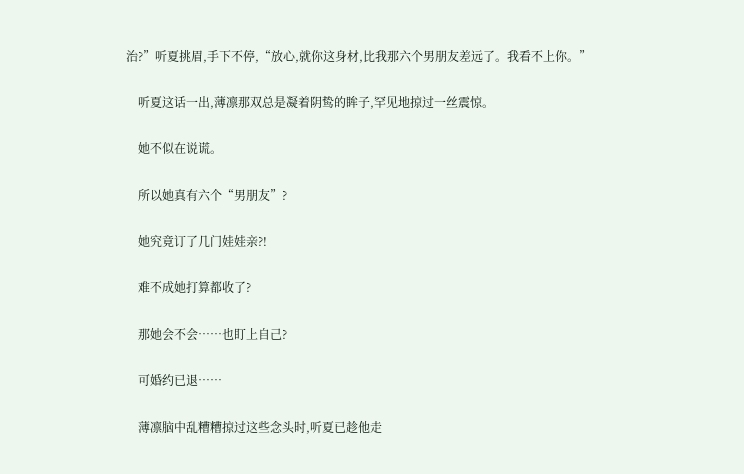治?”听夏挑眉,手下不停,“放心,就你这身材,比我那六个男朋友差远了。我看不上你。”

    听夏这话一出,薄凛那双总是凝着阴鸷的眸子,罕见地掠过一丝震惊。

    她不似在说谎。

    所以她真有六个“男朋友”?

    她究竟订了几门娃娃亲?!

    难不成她打算都收了?

    那她会不会……也盯上自己?

    可婚约已退……

    薄凛脑中乱糟糟掠过这些念头时,听夏已趁他走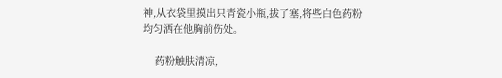神,从衣袋里摸出只青瓷小瓶,拔了塞,将些白色药粉均匀洒在他胸前伤处。

    药粉触肤清凉,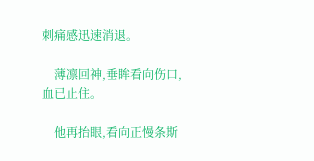刺痛感迅速消退。

    薄凛回神,垂眸看向伤口,血已止住。

    他再抬眼,看向正慢条斯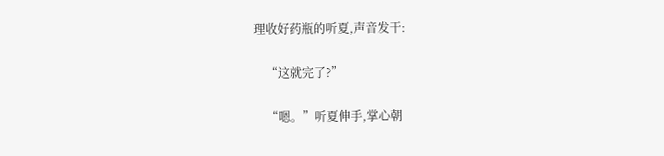理收好药瓶的听夏,声音发干:

    “这就完了?”

    “嗯。”听夏伸手,掌心朝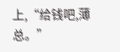上,“给钱吧,薄总。”